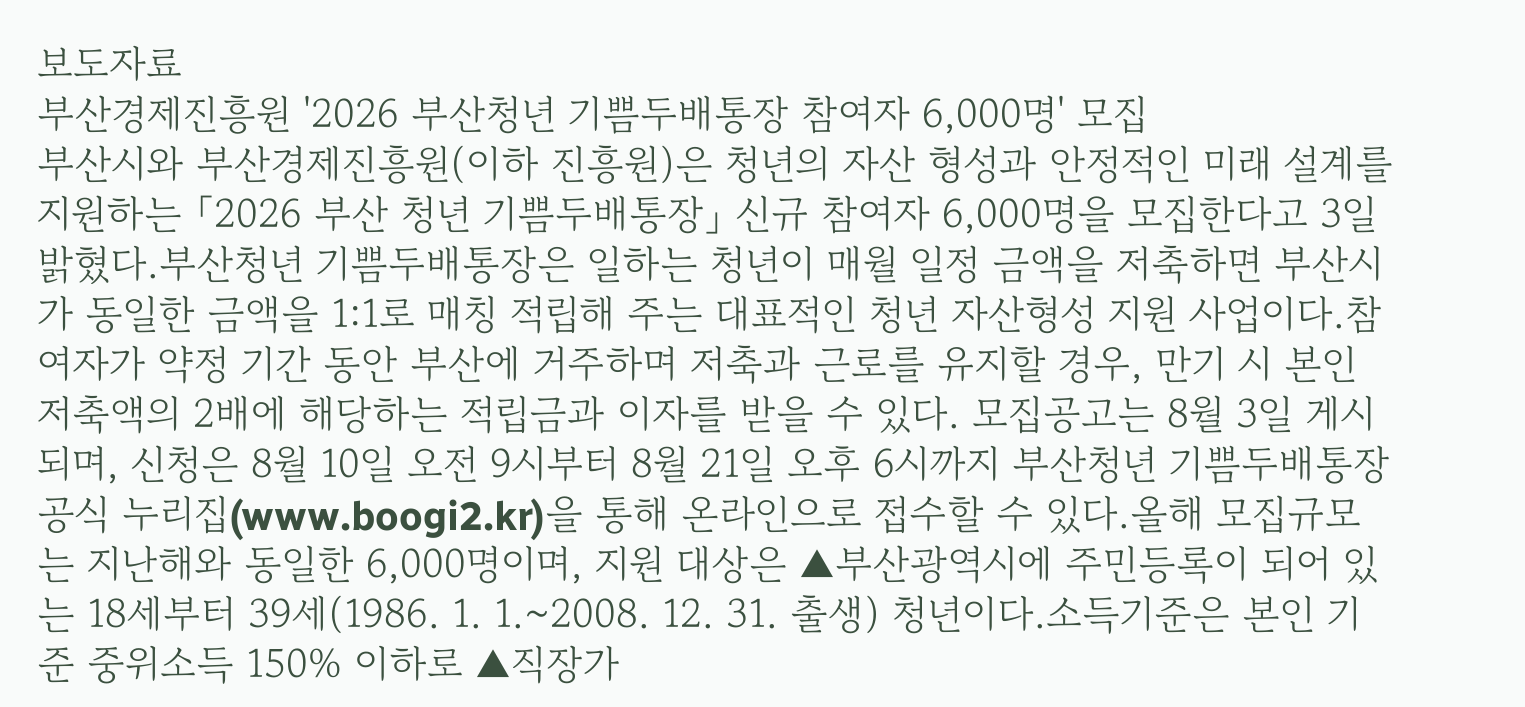보도자료
부산경제진흥원 '2026 부산청년 기쁨두배통장 참여자 6,000명' 모집
부산시와 부산경제진흥원(이하 진흥원)은 청년의 자산 형성과 안정적인 미래 설계를 지원하는 「2026 부산 청년 기쁨두배통장」 신규 참여자 6,000명을 모집한다고 3일 밝혔다.부산청년 기쁨두배통장은 일하는 청년이 매월 일정 금액을 저축하면 부산시가 동일한 금액을 1:1로 매칭 적립해 주는 대표적인 청년 자산형성 지원 사업이다.참여자가 약정 기간 동안 부산에 거주하며 저축과 근로를 유지할 경우, 만기 시 본인 저축액의 2배에 해당하는 적립금과 이자를 받을 수 있다. 모집공고는 8월 3일 게시되며, 신청은 8월 10일 오전 9시부터 8월 21일 오후 6시까지 부산청년 기쁨두배통장 공식 누리집(www.boogi2.kr)을 통해 온라인으로 접수할 수 있다.올해 모집규모는 지난해와 동일한 6,000명이며, 지원 대상은 ▲부산광역시에 주민등록이 되어 있는 18세부터 39세(1986. 1. 1.~2008. 12. 31. 출생) 청년이다.소득기준은 본인 기준 중위소득 150% 이하로 ▲직장가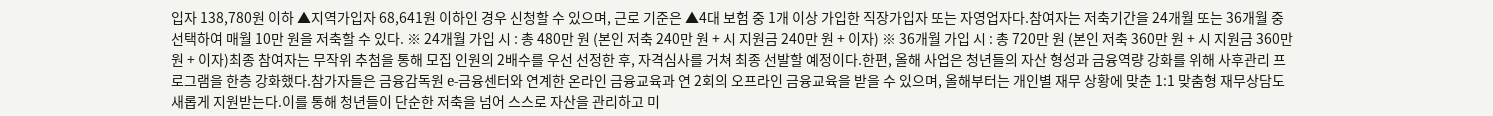입자 138,780원 이하 ▲지역가입자 68,641원 이하인 경우 신청할 수 있으며, 근로 기준은 ▲4대 보험 중 1개 이상 가입한 직장가입자 또는 자영업자다.참여자는 저축기간을 24개월 또는 36개월 중 선택하여 매월 10만 원을 저축할 수 있다. ※ 24개월 가입 시 : 총 480만 원 (본인 저축 240만 원 + 시 지원금 240만 원 + 이자) ※ 36개월 가입 시 : 총 720만 원 (본인 저축 360만 원 + 시 지원금 360만 원 + 이자)최종 참여자는 무작위 추첨을 통해 모집 인원의 2배수를 우선 선정한 후, 자격심사를 거쳐 최종 선발할 예정이다.한편, 올해 사업은 청년들의 자산 형성과 금융역량 강화를 위해 사후관리 프로그램을 한층 강화했다.참가자들은 금융감독원 e-금융센터와 연계한 온라인 금융교육과 연 2회의 오프라인 금융교육을 받을 수 있으며, 올해부터는 개인별 재무 상황에 맞춘 1:1 맞춤형 재무상담도 새롭게 지원받는다.이를 통해 청년들이 단순한 저축을 넘어 스스로 자산을 관리하고 미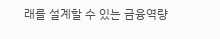래를 설계할 수 있는 금융역량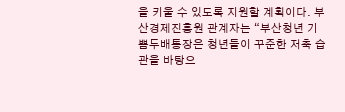을 키울 수 있도록 지원할 계획이다. 부산경제진흥원 관계자는 “부산청년 기쁨두배통장은 청년들이 꾸준한 저축 습관을 바탕으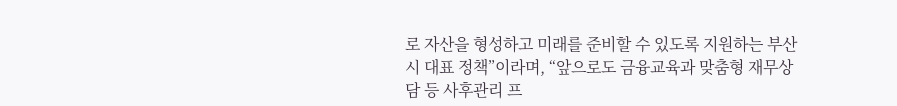로 자산을 형성하고 미래를 준비할 수 있도록 지원하는 부산시 대표 정책”이라며, “앞으로도 금융교육과 맞춤형 재무상담 등 사후관리 프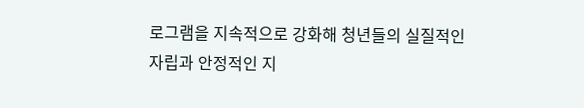로그램을 지속적으로 강화해 청년들의 실질적인 자립과 안정적인 지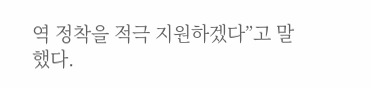역 정착을 적극 지원하겠다”고 말했다.